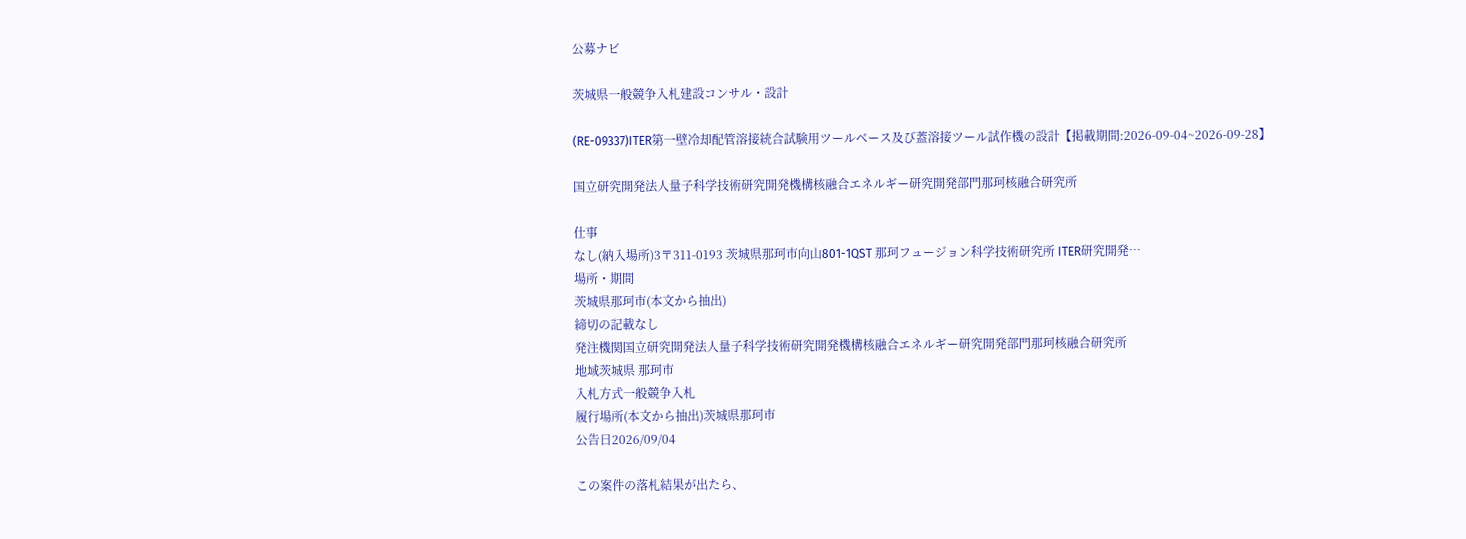公募ナビ

茨城県一般競争入札建設コンサル・設計

(RE-09337)ITER第一壁冷却配管溶接統合試験用ツールベース及び蓋溶接ツール試作機の設計【掲載期間:2026-09-04~2026-09-28】

国立研究開発法人量子科学技術研究開発機構核融合エネルギー研究開発部門那珂核融合研究所

仕事
なし(納入場所)3〒311-0193 茨城県那珂市向山801-1QST 那珂フュージョン科学技術研究所 ITER研究開発…
場所・期間
茨城県那珂市(本文から抽出)
締切の記載なし
発注機関国立研究開発法人量子科学技術研究開発機構核融合エネルギー研究開発部門那珂核融合研究所
地域茨城県 那珂市
入札方式一般競争入札
履行場所(本文から抽出)茨城県那珂市
公告日2026/09/04

この案件の落札結果が出たら、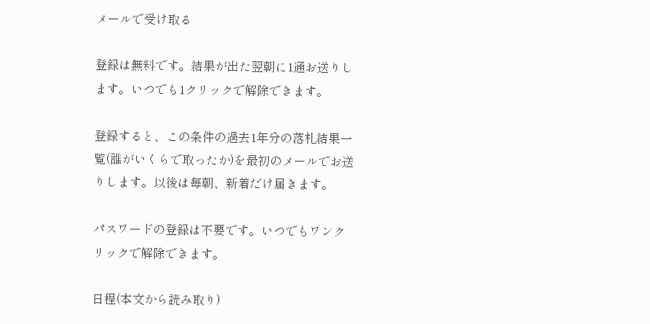メールで受け取る

登録は無料です。結果が出た翌朝に1通お送りします。いつでも1クリックで解除できます。

登録すると、この条件の過去1年分の落札結果一覧(誰がいくらで取ったか)を最初のメールでお送りします。以後は毎朝、新着だけ届きます。

パスワードの登録は不要です。いつでもワンクリックで解除できます。

日程(本文から読み取り)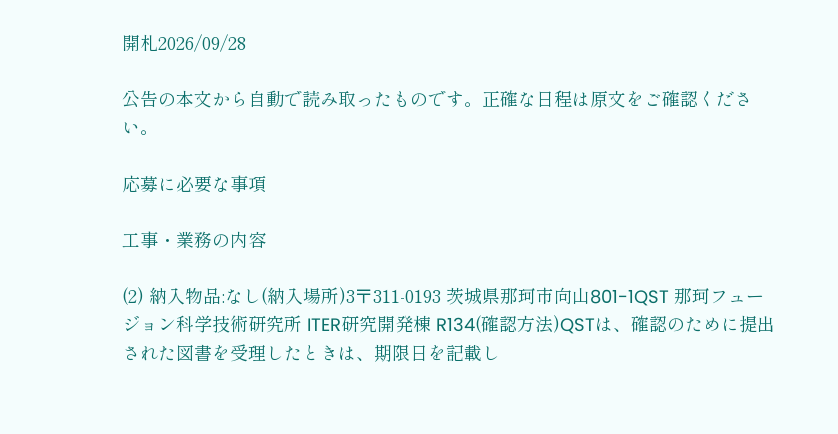開札2026/09/28

公告の本文から自動で読み取ったものです。正確な日程は原文をご確認ください。

応募に必要な事項

工事・業務の内容

(2) 納入物品:なし(納入場所)3〒311-0193 茨城県那珂市向山801-1QST 那珂フュージョン科学技術研究所 ITER研究開発棟 R134(確認方法)QSTは、確認のために提出された図書を受理したときは、期限日を記載し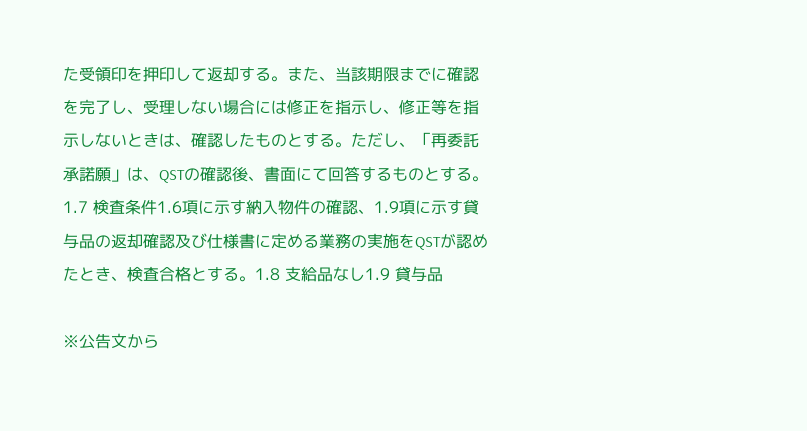た受領印を押印して返却する。また、当該期限までに確認を完了し、受理しない場合には修正を指示し、修正等を指示しないときは、確認したものとする。ただし、「再委託承諾願」は、QSTの確認後、書面にて回答するものとする。1.7 検査条件1.6項に示す納入物件の確認、1.9項に示す貸与品の返却確認及び仕様書に定める業務の実施をQSTが認めたとき、検査合格とする。1.8 支給品なし1.9 貸与品

※公告文から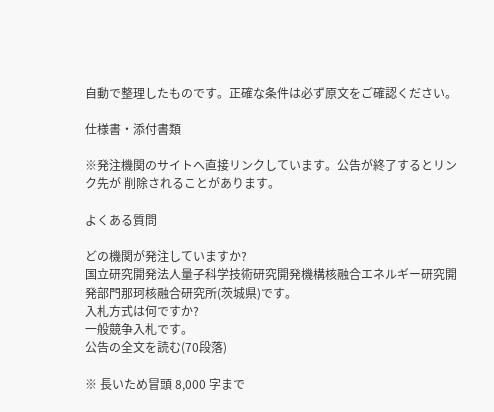自動で整理したものです。正確な条件は必ず原文をご確認ください。

仕様書・添付書類

※発注機関のサイトへ直接リンクしています。公告が終了するとリンク先が 削除されることがあります。

よくある質問

どの機関が発注していますか?
国立研究開発法人量子科学技術研究開発機構核融合エネルギー研究開発部門那珂核融合研究所(茨城県)です。
入札方式は何ですか?
一般競争入札です。
公告の全文を読む(70段落)

※ 長いため冒頭 8,000 字まで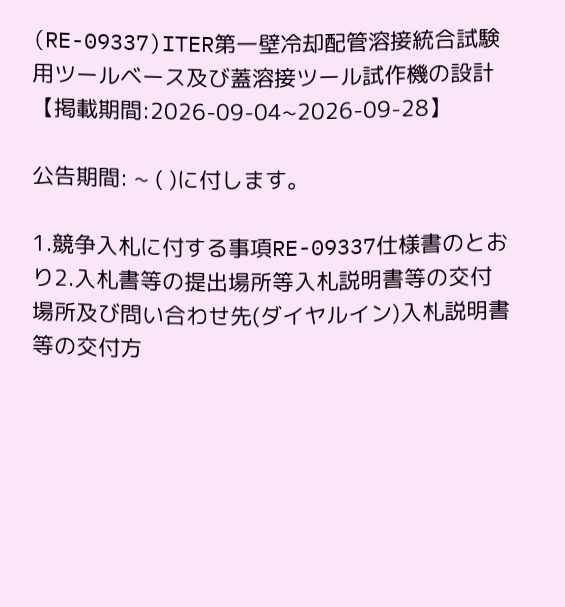(RE-09337)ITER第一壁冷却配管溶接統合試験用ツールベース及び蓋溶接ツール試作機の設計【掲載期間:2026-09-04~2026-09-28】

公告期間: ~ ( )に付します。

1.競争入札に付する事項RE-09337仕様書のとおり2.入札書等の提出場所等入札説明書等の交付場所及び問い合わせ先(ダイヤルイン)入札説明書等の交付方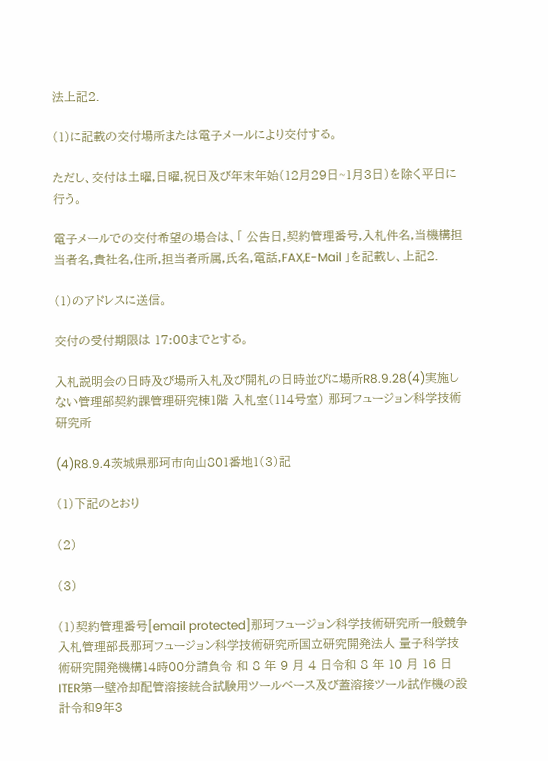法上記2.

(1)に記載の交付場所または電子メールにより交付する。

ただし、交付は土曜,日曜,祝日及び年末年始(12月29日~1月3日)を除く平日に行う。

電子メールでの交付希望の場合は、「 公告日,契約管理番号,入札件名,当機構担当者名,貴社名,住所,担当者所属,氏名,電話,FAX,E-Mail 」を記載し、上記2.

(1)のアドレスに送信。

交付の受付期限は 17:00までとする。

入札説明会の日時及び場所入札及び開札の日時並びに場所R8.9.28(4)実施しない管理部契約課管理研究棟1階 入札室(114号室) 那珂フュージョン科学技術研究所

(4)R8.9.4茨城県那珂市向山801番地1(3)記

(1)下記のとおり

(2)

(3)

(1)契約管理番号[email protected]那珂フュージョン科学技術研究所一般競争入札管理部長那珂フュージョン科学技術研究所国立研究開発法人 量子科学技術研究開発機構14時00分請負令 和 8 年 9 月 4 日令和 8 年 10 月 16 日ITER第一壁冷却配管溶接統合試験用ツールベース及び蓋溶接ツール試作機の設計令和9年3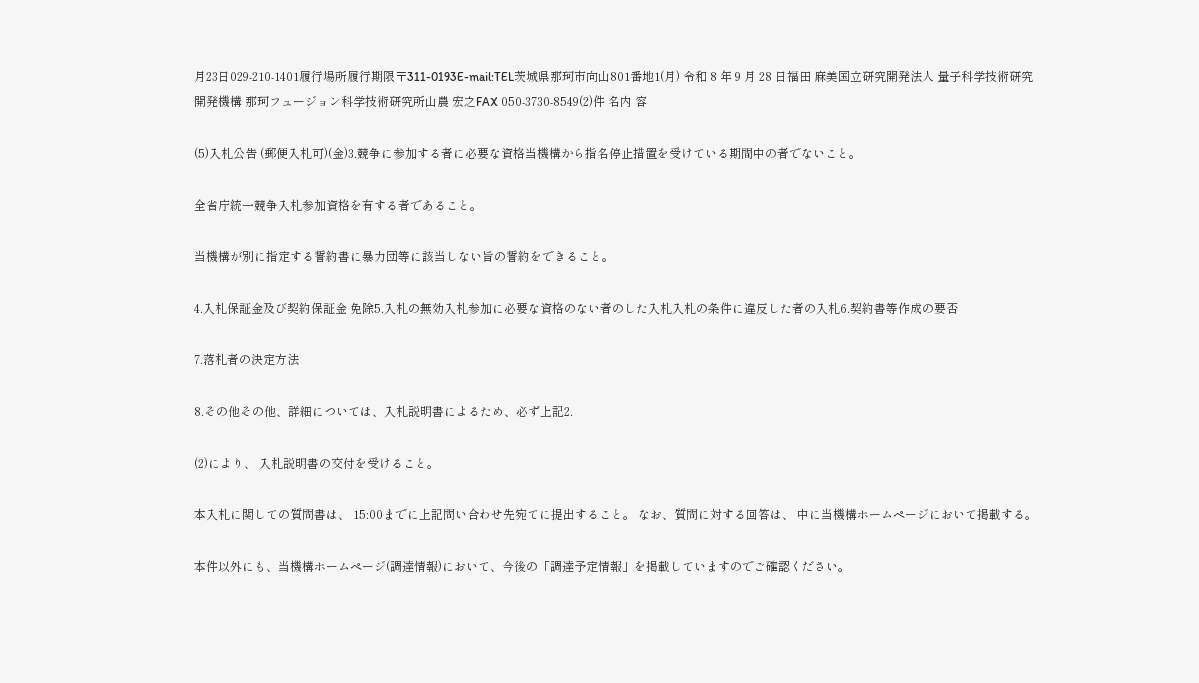月23日029-210-1401履行場所履行期限〒311-0193E-mail:TEL茨城県那珂市向山801番地1(月) 令和 8 年 9 月 28 日福田 麻美国立研究開発法人 量子科学技術研究開発機構 那珂フュージョン科学技術研究所山農 宏之FAX 050-3730-8549(2)件 名内 容

(5)入札公告 (郵便入札可)(金)3.競争に参加する者に必要な資格当機構から指名停止措置を受けている期間中の者でないこと。

全省庁統一競争入札参加資格を有する者であること。

当機構が別に指定する誓約書に暴力団等に該当しない旨の誓約をできること。

4.入札保証金及び契約保証金 免除5.入札の無効入札参加に必要な資格のない者のした入札入札の条件に違反した者の入札6.契約書等作成の要否

7.落札者の決定方法

8.その他その他、詳細については、入札説明書によるため、必ず上記2.

(2)により、 入札説明書の交付を受けること。

本入札に関しての質問書は、 15:00までに上記問い合わせ先宛てに提出すること。 なお、質問に対する回答は、 中に当機構ホームページにおいて掲載する。

本件以外にも、当機構ホームページ(調達情報)において、今後の「調達予定情報」を掲載していますのでご確認ください。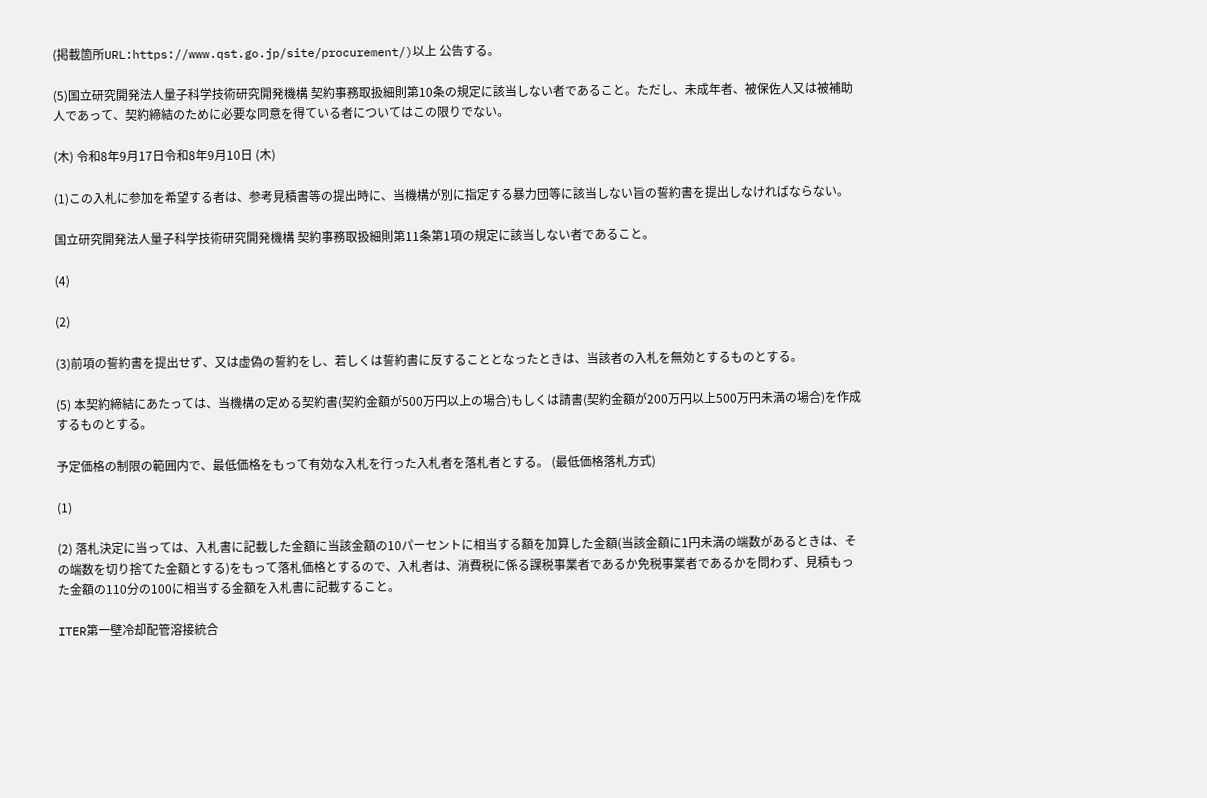(掲載箇所URL:https://www.qst.go.jp/site/procurement/)以上 公告する。

(5)国立研究開発法人量子科学技術研究開発機構 契約事務取扱細則第10条の規定に該当しない者であること。ただし、未成年者、被保佐人又は被補助人であって、契約締結のために必要な同意を得ている者についてはこの限りでない。

(木) 令和8年9月17日令和8年9月10日 (木)

(1)この入札に参加を希望する者は、参考見積書等の提出時に、当機構が別に指定する暴力団等に該当しない旨の誓約書を提出しなければならない。

国立研究開発法人量子科学技術研究開発機構 契約事務取扱細則第11条第1項の規定に該当しない者であること。

(4)

(2)

(3)前項の誓約書を提出せず、又は虚偽の誓約をし、若しくは誓約書に反することとなったときは、当該者の入札を無効とするものとする。

(5) 本契約締結にあたっては、当機構の定める契約書(契約金額が500万円以上の場合)もしくは請書(契約金額が200万円以上500万円未満の場合)を作成するものとする。

予定価格の制限の範囲内で、最低価格をもって有効な入札を行った入札者を落札者とする。 (最低価格落札方式)

(1)

(2) 落札決定に当っては、入札書に記載した金額に当該金額の10パーセントに相当する額を加算した金額(当該金額に1円未満の端数があるときは、その端数を切り捨てた金額とする)をもって落札価格とするので、入札者は、消費税に係る課税事業者であるか免税事業者であるかを問わず、見積もった金額の110分の100に相当する金額を入札書に記載すること。

ITER第一壁冷却配管溶接統合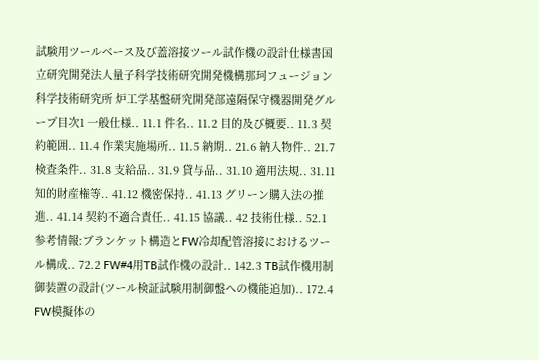試験用ツールベース及び蓋溶接ツール試作機の設計仕様書国立研究開発法人量子科学技術研究開発機構那珂フュージョン科学技術研究所 炉工学基盤研究開発部遠隔保守機器開発グループ目次1 一般仕様.. 11.1 件名.. 11.2 目的及び概要.. 11.3 契約範囲.. 11.4 作業実施場所.. 11.5 納期.. 21.6 納入物件.. 21.7 検査条件.. 31.8 支給品.. 31.9 貸与品.. 31.10 適用法規.. 31.11 知的財産権等.. 41.12 機密保持.. 41.13 グリーン購入法の推進.. 41.14 契約不適合責任.. 41.15 協議.. 42 技術仕様.. 52.1 参考情報:ブランケット構造とFW冷却配管溶接におけるツール構成.. 72.2 FW#4用TB試作機の設計.. 142.3 TB試作機用制御装置の設計(ツール検証試験用制御盤への機能追加).. 172.4 FW模擬体の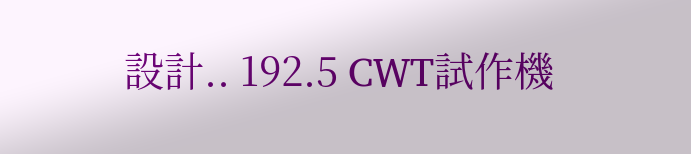設計.. 192.5 CWT試作機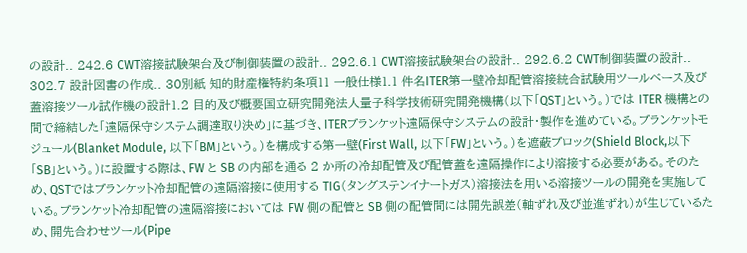の設計.. 242.6 CWT溶接試験架台及び制御装置の設計.. 292.6.1 CWT溶接試験架台の設計.. 292.6.2 CWT制御装置の設計.. 302.7 設計図書の作成.. 30別紙 知的財産権特約条項11 一般仕様1.1 件名ITER第一壁冷却配管溶接統合試験用ツールベース及び蓋溶接ツール試作機の設計1.2 目的及び概要国立研究開発法人量子科学技術研究開発機構(以下「QST」という。)では ITER 機構との間で締結した「遠隔保守システム調達取り決め」に基づき、ITERブランケット遠隔保守システムの設計・製作を進めている。ブランケットモジュール(Blanket Module, 以下「BM」という。)を構成する第一壁(First Wall, 以下「FW」という。)を遮蔽ブロック(Shield Block,以下「SB」という。)に設置する際は、FW と SB の内部を通る 2 か所の冷却配管及び配管蓋を遠隔操作により溶接する必要がある。そのため、QSTではブランケット冷却配管の遠隔溶接に使用する TIG(タングステンイナートガス)溶接法を用いる溶接ツールの開発を実施している。ブランケット冷却配管の遠隔溶接においては FW 側の配管と SB 側の配管間には開先誤差(軸ずれ及び並進ずれ)が生じているため、開先合わせツール(Pipe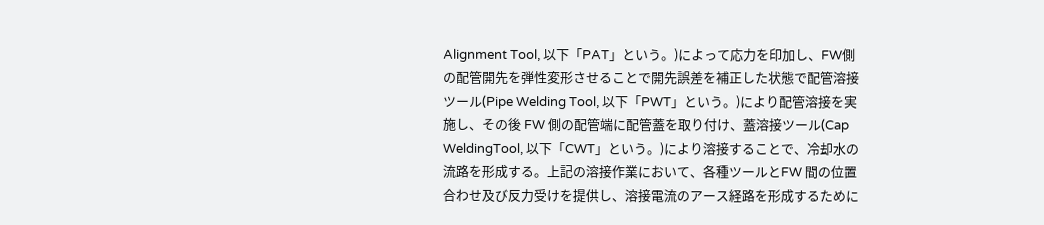Alignment Tool, 以下「PAT」という。)によって応力を印加し、FW側の配管開先を弾性変形させることで開先誤差を補正した状態で配管溶接ツール(Pipe Welding Tool, 以下「PWT」という。)により配管溶接を実施し、その後 FW 側の配管端に配管蓋を取り付け、蓋溶接ツール(Cap WeldingTool, 以下「CWT」という。)により溶接することで、冷却水の流路を形成する。上記の溶接作業において、各種ツールとFW 間の位置合わせ及び反力受けを提供し、溶接電流のアース経路を形成するために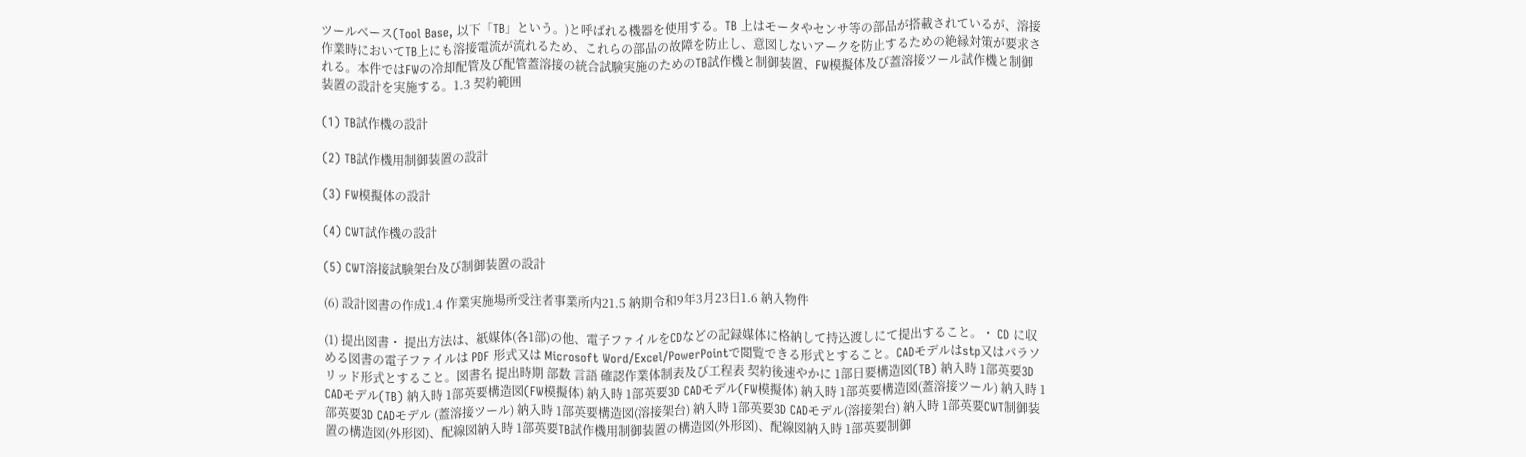ツールベース(Tool Base, 以下「TB」という。)と呼ばれる機器を使用する。TB 上はモータやセンサ等の部品が搭載されているが、溶接作業時においてTB上にも溶接電流が流れるため、これらの部品の故障を防止し、意図しないアークを防止するための絶縁対策が要求される。本件ではFWの冷却配管及び配管蓋溶接の統合試験実施のためのTB試作機と制御装置、FW模擬体及び蓋溶接ツール試作機と制御装置の設計を実施する。1.3 契約範囲

(1) TB試作機の設計

(2) TB試作機用制御装置の設計

(3) FW模擬体の設計

(4) CWT試作機の設計

(5) CWT溶接試験架台及び制御装置の設計

(6) 設計図書の作成1.4 作業実施場所受注者事業所内21.5 納期令和9年3月23日1.6 納入物件

(1) 提出図書・ 提出方法は、紙媒体(各1部)の他、電子ファイルをCDなどの記録媒体に格納して持込渡しにて提出すること。・ CD に収める図書の電子ファイルは PDF 形式又は Microsoft Word/Excel/PowerPointで閲覧できる形式とすること。CADモデルはstp又はパラソリッド形式とすること。図書名 提出時期 部数 言語 確認作業体制表及び工程表 契約後速やかに 1部日要構造図(TB) 納入時 1部英要3D CADモデル(TB) 納入時 1部英要構造図(FW模擬体) 納入時 1部英要3D CADモデル(FW模擬体) 納入時 1部英要構造図(蓋溶接ツール) 納入時 1部英要3D CADモデル (蓋溶接ツール) 納入時 1部英要構造図(溶接架台) 納入時 1部英要3D CADモデル(溶接架台) 納入時 1部英要CWT制御装置の構造図(外形図)、配線図納入時 1部英要TB試作機用制御装置の構造図(外形図)、配線図納入時 1部英要制御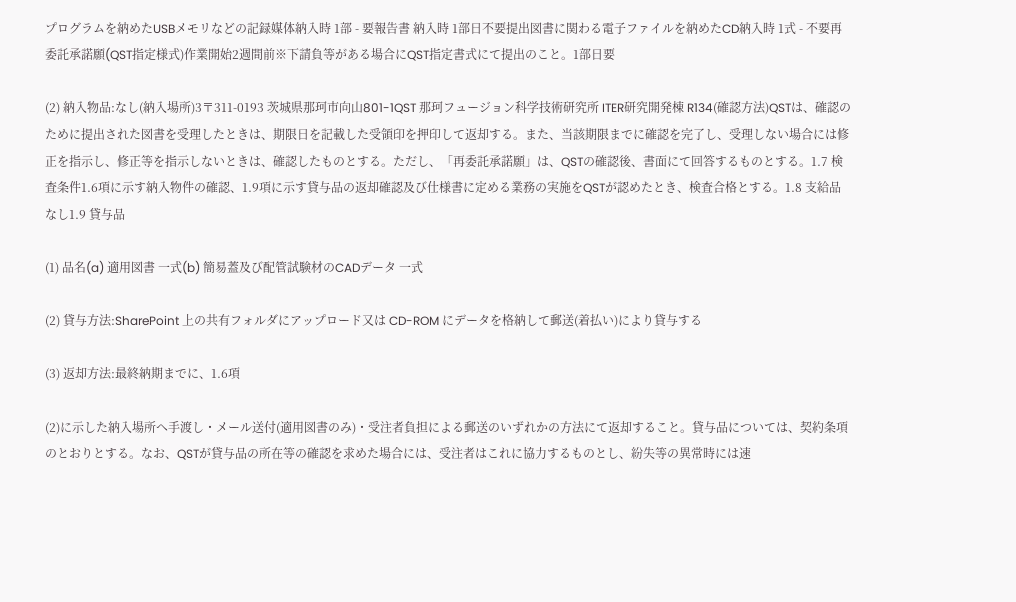プログラムを納めたUSBメモリなどの記録媒体納入時 1部 - 要報告書 納入時 1部日不要提出図書に関わる電子ファイルを納めたCD納入時 1式 - 不要再委託承諾願(QST指定様式)作業開始2週間前※下請負等がある場合にQST指定書式にて提出のこと。1部日要

(2) 納入物品:なし(納入場所)3〒311-0193 茨城県那珂市向山801-1QST 那珂フュージョン科学技術研究所 ITER研究開発棟 R134(確認方法)QSTは、確認のために提出された図書を受理したときは、期限日を記載した受領印を押印して返却する。また、当該期限までに確認を完了し、受理しない場合には修正を指示し、修正等を指示しないときは、確認したものとする。ただし、「再委託承諾願」は、QSTの確認後、書面にて回答するものとする。1.7 検査条件1.6項に示す納入物件の確認、1.9項に示す貸与品の返却確認及び仕様書に定める業務の実施をQSTが認めたとき、検査合格とする。1.8 支給品なし1.9 貸与品

(1) 品名(a) 適用図書 一式(b) 簡易蓋及び配管試験材のCADデータ 一式

(2) 貸与方法:SharePoint 上の共有フォルダにアップロード又は CD-ROM にデータを格納して郵送(着払い)により貸与する

(3) 返却方法:最終納期までに、1.6項

(2)に示した納入場所へ手渡し・メール送付(適用図書のみ)・受注者負担による郵送のいずれかの方法にて返却すること。貸与品については、契約条項のとおりとする。なお、QSTが貸与品の所在等の確認を求めた場合には、受注者はこれに協力するものとし、紛失等の異常時には速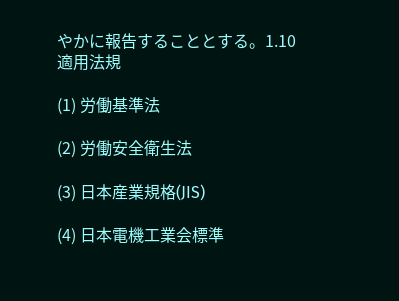やかに報告することとする。1.10 適用法規

(1) 労働基準法

(2) 労働安全衛生法

(3) 日本産業規格(JIS)

(4) 日本電機工業会標準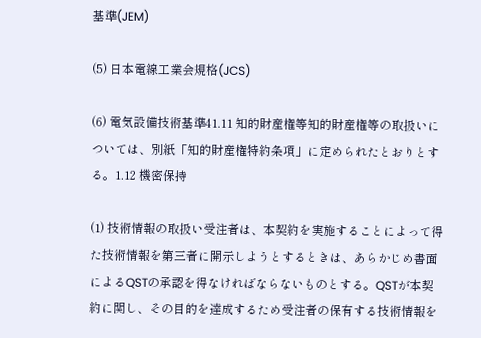基準(JEM)

(5) 日本電線工業会規格(JCS)

(6) 電気設備技術基準41.11 知的財産権等知的財産権等の取扱いについては、別紙「知的財産権特約条項」に定められたとおりとする。1.12 機密保持

(1) 技術情報の取扱い受注者は、本契約を実施することによって得た技術情報を第三者に開示しようとするときは、あらかじめ書面によるQSTの承認を得なければならないものとする。QSTが本契約に関し、その目的を達成するため受注者の保有する技術情報を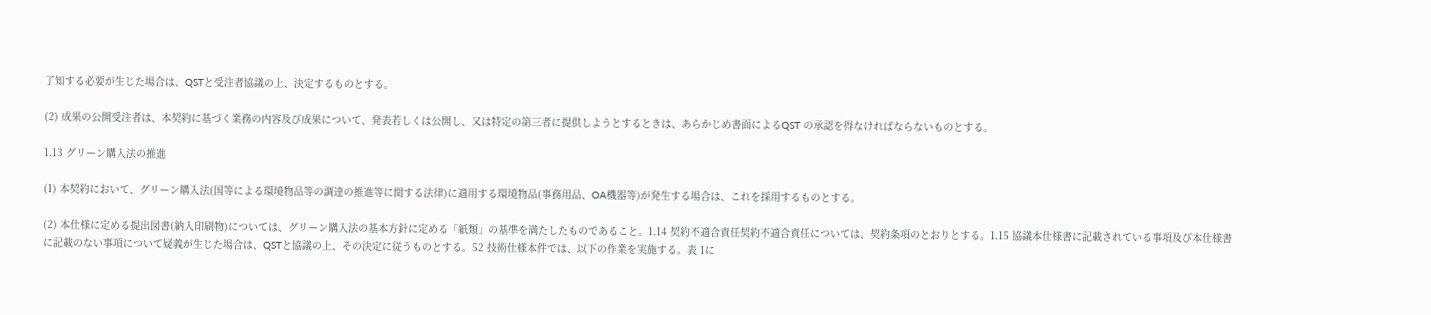了知する必要が生じた場合は、QSTと受注者協議の上、決定するものとする。

(2) 成果の公開受注者は、本契約に基づく業務の内容及び成果について、発表若しくは公開し、又は特定の第三者に提供しようとするときは、あらかじめ書面によるQST の承認を得なければならないものとする。

1.13 グリーン購入法の推進

(1) 本契約において、グリーン購入法(国等による環境物品等の調達の推進等に関する法律)に適用する環境物品(事務用品、OA機器等)が発生する場合は、これを採用するものとする。

(2) 本仕様に定める提出図書(納入印刷物)については、グリーン購入法の基本方針に定める「紙類」の基準を満たしたものであること。1.14 契約不適合責任契約不適合責任については、契約条項のとおりとする。1.15 協議本仕様書に記載されている事項及び本仕様書に記載のない事項について疑義が生じた場合は、QSTと協議の上、その決定に従うものとする。52 技術仕様本件では、以下の作業を実施する。表 1に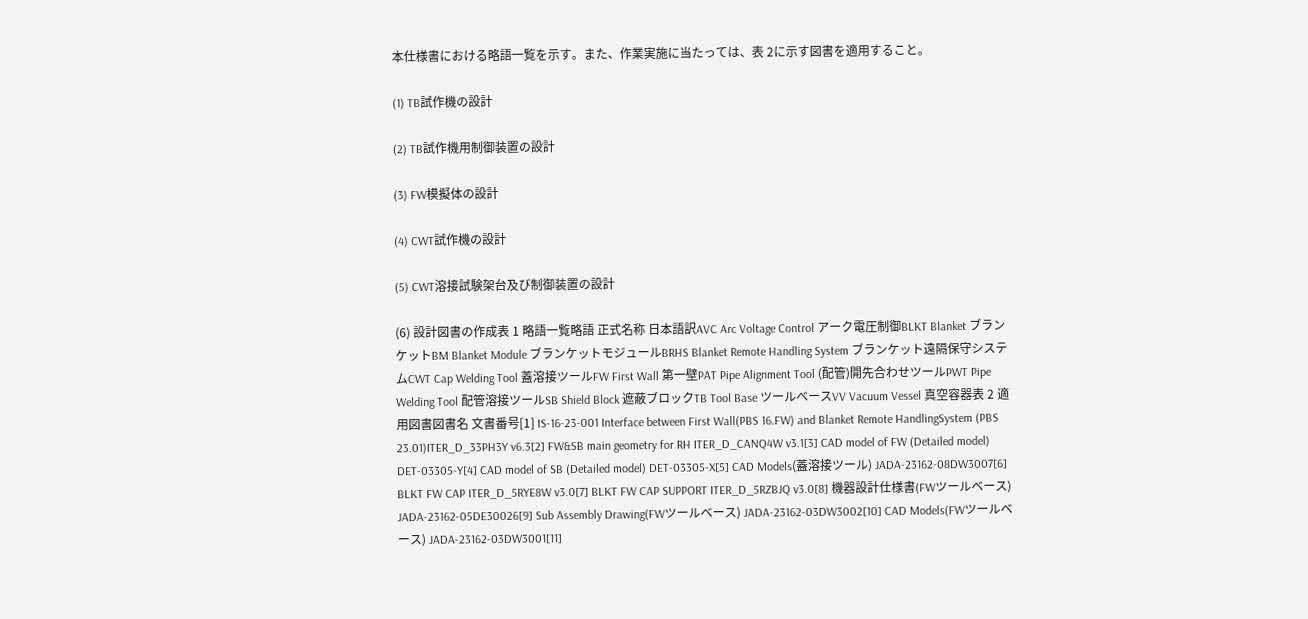本仕様書における略語一覧を示す。また、作業実施に当たっては、表 2に示す図書を適用すること。

(1) TB試作機の設計

(2) TB試作機用制御装置の設計

(3) FW模擬体の設計

(4) CWT試作機の設計

(5) CWT溶接試験架台及び制御装置の設計

(6) 設計図書の作成表 1 略語一覧略語 正式名称 日本語訳AVC Arc Voltage Control アーク電圧制御BLKT Blanket ブランケットBM Blanket Module ブランケットモジュールBRHS Blanket Remote Handling System ブランケット遠隔保守システムCWT Cap Welding Tool 蓋溶接ツールFW First Wall 第一壁PAT Pipe Alignment Tool (配管)開先合わせツールPWT Pipe Welding Tool 配管溶接ツールSB Shield Block 遮蔽ブロックTB Tool Base ツールベースVV Vacuum Vessel 真空容器表 2 適用図書図書名 文書番号[1] IS-16-23-001 Interface between First Wall(PBS 16.FW) and Blanket Remote HandlingSystem (PBS 23.01)ITER_D_33PH3Y v6.3[2] FW&SB main geometry for RH ITER_D_CANQ4W v3.1[3] CAD model of FW (Detailed model) DET-03305-Y[4] CAD model of SB (Detailed model) DET-03305-X[5] CAD Models(蓋溶接ツール) JADA-23162-08DW3007[6] BLKT FW CAP ITER_D_5RYE8W v3.0[7] BLKT FW CAP SUPPORT ITER_D_5RZBJQ v3.0[8] 機器設計仕様書(FWツールベース) JADA-23162-05DE30026[9] Sub Assembly Drawing(FWツールベース) JADA-23162-03DW3002[10] CAD Models(FWツールベース) JADA-23162-03DW3001[11]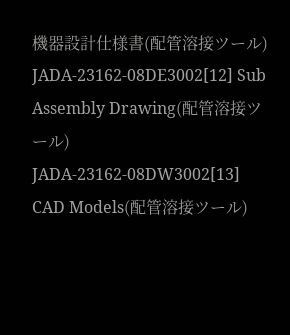機器設計仕様書(配管溶接ツール) JADA-23162-08DE3002[12] Sub Assembly Drawing(配管溶接ツール) JADA-23162-08DW3002[13] CAD Models(配管溶接ツール)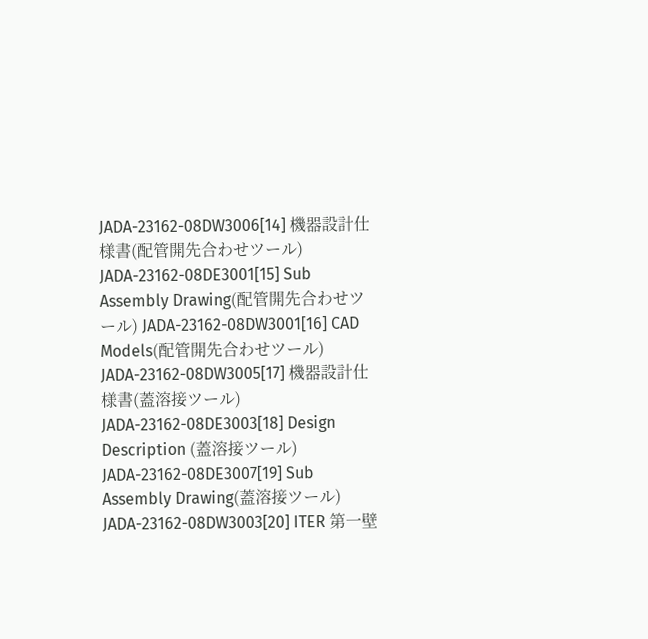JADA-23162-08DW3006[14] 機器設計仕様書(配管開先合わせツール) JADA-23162-08DE3001[15] Sub Assembly Drawing(配管開先合わせツール) JADA-23162-08DW3001[16] CAD Models(配管開先合わせツール) JADA-23162-08DW3005[17] 機器設計仕様書(蓋溶接ツール) JADA-23162-08DE3003[18] Design Description (蓋溶接ツール) JADA-23162-08DE3007[19] Sub Assembly Drawing(蓋溶接ツール) JADA-23162-08DW3003[20] ITER 第一壁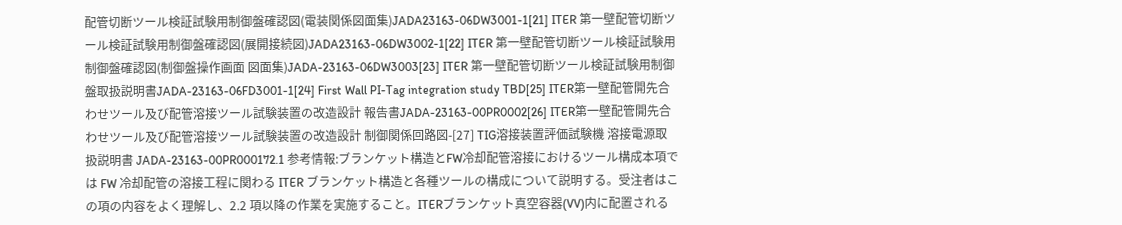配管切断ツール検証試験用制御盤確認図(電装関係図面集)JADA23163-06DW3001-1[21] ITER 第一壁配管切断ツール検証試験用制御盤確認図(展開接続図)JADA23163-06DW3002-1[22] ITER 第一壁配管切断ツール検証試験用制御盤確認図(制御盤操作画面 図面集)JADA-23163-06DW3003[23] ITER 第一壁配管切断ツール検証試験用制御盤取扱説明書JADA-23163-06FD3001-1[24] First Wall PI-Tag integration study TBD[25] ITER第一壁配管開先合わせツール及び配管溶接ツール試験装置の改造設計 報告書JADA-23163-00PR0002[26] ITER第一壁配管開先合わせツール及び配管溶接ツール試験装置の改造設計 制御関係回路図-[27] TIG溶接装置評価試験機 溶接電源取扱説明書 JADA-23163-00PR000172.1 参考情報:ブランケット構造とFW冷却配管溶接におけるツール構成本項では FW 冷却配管の溶接工程に関わる ITER ブランケット構造と各種ツールの構成について説明する。受注者はこの項の内容をよく理解し、2.2 項以降の作業を実施すること。ITERブランケット真空容器(VV)内に配置される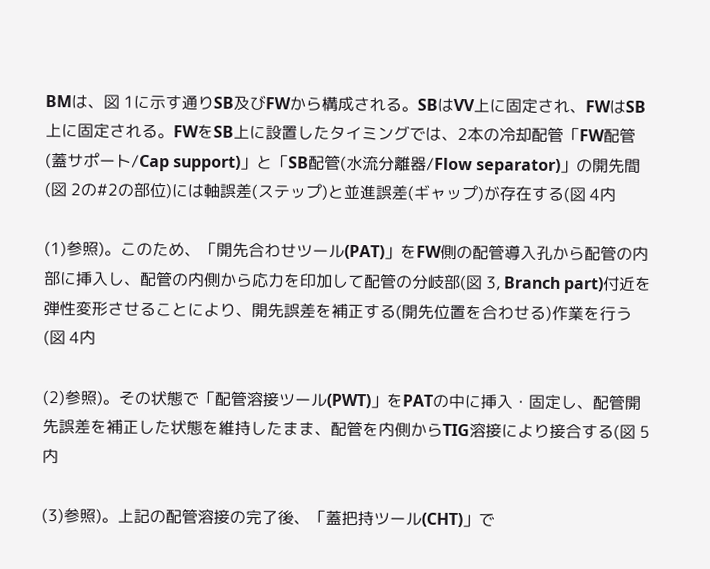BMは、図 1に示す通りSB及びFWから構成される。SBはVV上に固定され、FWはSB上に固定される。FWをSB上に設置したタイミングでは、2本の冷却配管「FW配管(蓋サポート/Cap support)」と「SB配管(水流分離器/Flow separator)」の開先間(図 2の#2の部位)には軸誤差(ステップ)と並進誤差(ギャップ)が存在する(図 4内

(1)参照)。このため、「開先合わせツール(PAT)」をFW側の配管導入孔から配管の内部に挿入し、配管の内側から応力を印加して配管の分岐部(図 3, Branch part)付近を弾性変形させることにより、開先誤差を補正する(開先位置を合わせる)作業を行う(図 4内

(2)参照)。その状態で「配管溶接ツール(PWT)」をPATの中に挿入・固定し、配管開先誤差を補正した状態を維持したまま、配管を内側からTIG溶接により接合する(図 5内

(3)参照)。上記の配管溶接の完了後、「蓋把持ツール(CHT)」で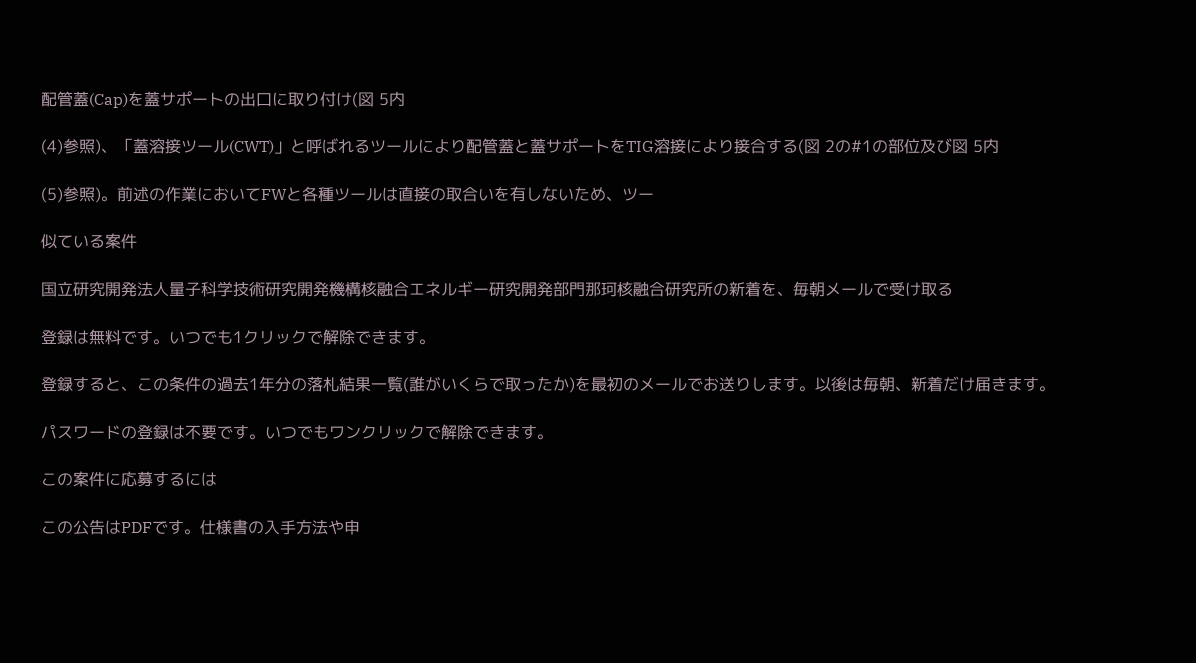配管蓋(Cap)を蓋サポートの出口に取り付け(図 5内

(4)参照)、「蓋溶接ツール(CWT)」と呼ばれるツールにより配管蓋と蓋サポートをTIG溶接により接合する(図 2の#1の部位及び図 5内

(5)参照)。前述の作業においてFWと各種ツールは直接の取合いを有しないため、ツー

似ている案件

国立研究開発法人量子科学技術研究開発機構核融合エネルギー研究開発部門那珂核融合研究所の新着を、毎朝メールで受け取る

登録は無料です。いつでも1クリックで解除できます。

登録すると、この条件の過去1年分の落札結果一覧(誰がいくらで取ったか)を最初のメールでお送りします。以後は毎朝、新着だけ届きます。

パスワードの登録は不要です。いつでもワンクリックで解除できます。

この案件に応募するには

この公告はPDFです。仕様書の入手方法や申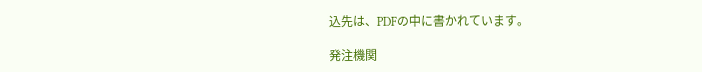込先は、PDFの中に書かれています。

発注機関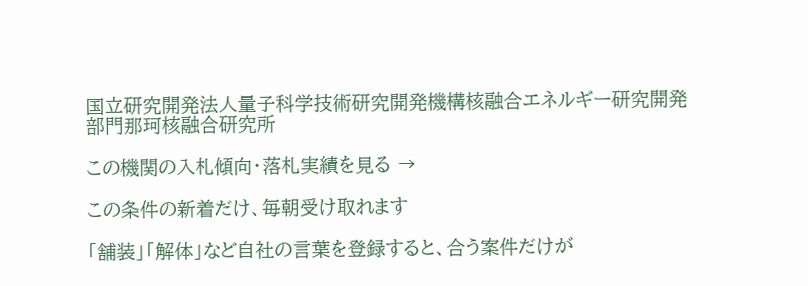国立研究開発法人量子科学技術研究開発機構核融合エネルギー研究開発部門那珂核融合研究所

この機関の入札傾向・落札実績を見る →

この条件の新着だけ、毎朝受け取れます

「舗装」「解体」など自社の言葉を登録すると、合う案件だけが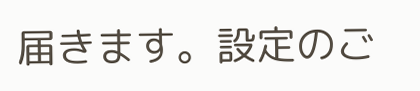届きます。設定のご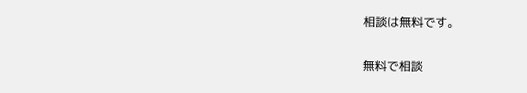相談は無料です。

無料で相談